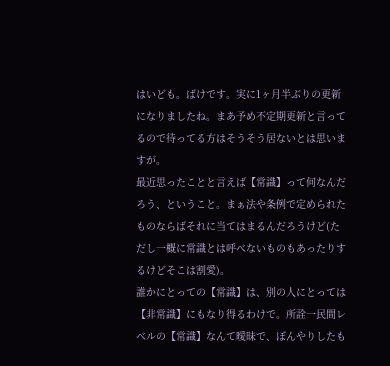はいども。ばけです。実に1ヶ月半ぶりの更新になりましたね。まあ予め不定期更新と言ってるので待ってる方はそうそう居ないとは思いますが。
最近思ったことと言えば【常識】って何なんだろう、ということ。まぁ法や条例で定められたものならばそれに当てはまるんだろうけど(ただし一概に常識とは呼べないものもあったりするけどそこは割愛)。
誰かにとっての【常識】は、別の人にとっては【非常識】にもなり得るわけで。所詮一民間レベルの【常識】なんて曖昧で、ぼんやりしたも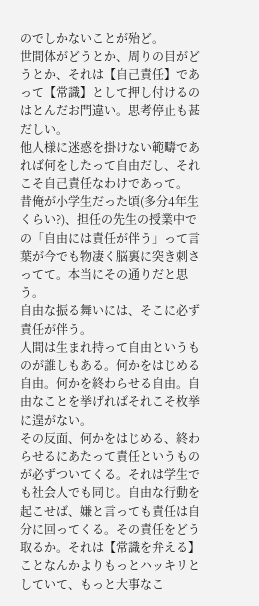のでしかないことが殆ど。
世間体がどうとか、周りの目がどうとか、それは【自己責任】であって【常識】として押し付けるのはとんだお門違い。思考停止も甚だしい。
他人様に迷惑を掛けない範疇であれば何をしたって自由だし、それこそ自己責任なわけであって。
昔俺が小学生だった頃(多分4年生くらい?)、担任の先生の授業中での「自由には責任が伴う」って言葉が今でも物凄く脳裏に突き刺さってて。本当にその通りだと思う。
自由な振る舞いには、そこに必ず責任が伴う。
人間は生まれ持って自由というものが誰しもある。何かをはじめる自由。何かを終わらせる自由。自由なことを挙げればそれこそ枚挙に遑がない。
その反面、何かをはじめる、終わらせるにあたって責任というものが必ずついてくる。それは学生でも社会人でも同じ。自由な行動を起こせば、嫌と言っても責任は自分に回ってくる。その責任をどう取るか。それは【常識を弁える】ことなんかよりもっとハッキリとしていて、もっと大事なこ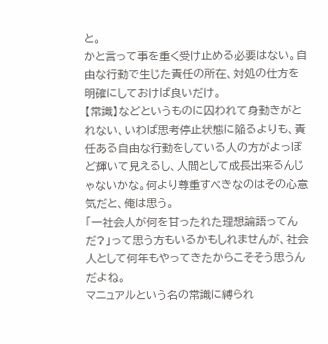と。
かと言って事を重く受け止める必要はない。自由な行動で生じた責任の所在、対処の仕方を明確にしておけば良いだけ。
【常識】などというものに囚われて身動きがとれない、いわば思考停止状態に陥るよりも、責任ある自由な行動をしている人の方がよっぽど輝いて見えるし、人間として成長出来るんじゃないかな。何より尊重すべきなのはその心意気だと、俺は思う。
「一社会人が何を甘ったれた理想論語ってんだ?」って思う方もいるかもしれませんが、社会人として何年もやってきたからこそそう思うんだよね。
マニュアルという名の常識に縛られ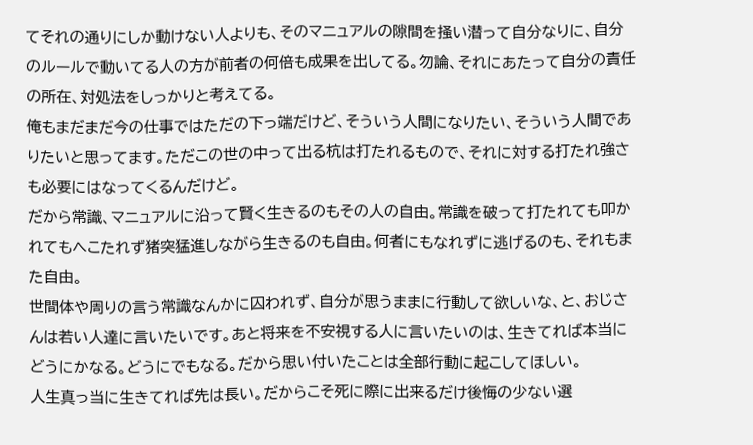てそれの通りにしか動けない人よりも、そのマニュアルの隙間を掻い潜って自分なりに、自分のルールで動いてる人の方が前者の何倍も成果を出してる。勿論、それにあたって自分の責任の所在、対処法をしっかりと考えてる。
俺もまだまだ今の仕事ではただの下っ端だけど、そういう人間になりたい、そういう人間でありたいと思ってます。ただこの世の中って出る杭は打たれるもので、それに対する打たれ強さも必要にはなってくるんだけど。
だから常識、マニュアルに沿って賢く生きるのもその人の自由。常識を破って打たれても叩かれてもへこたれず猪突猛進しながら生きるのも自由。何者にもなれずに逃げるのも、それもまた自由。
世間体や周りの言う常識なんかに囚われず、自分が思うままに行動して欲しいな、と、おじさんは若い人達に言いたいです。あと将来を不安視する人に言いたいのは、生きてれば本当にどうにかなる。どうにでもなる。だから思い付いたことは全部行動に起こしてほしい。
人生真っ当に生きてれば先は長い。だからこそ死に際に出来るだけ後悔の少ない選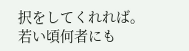択をしてくれれば。
若い頃何者にも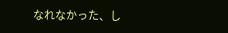なれなかった、し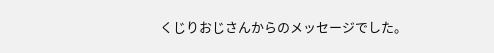くじりおじさんからのメッセージでした。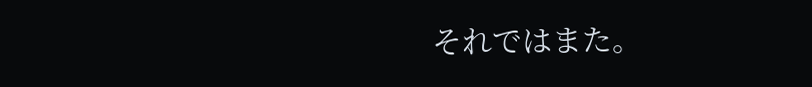それではまた。